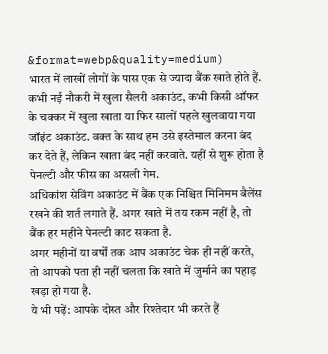&format=webp&quality=medium)
भारत में लाखों लोगों के पास एक से ज्यादा बैंक खाते होते हैं. कभी नई नौकरी में खुला सैलरी अकाउंट, कभी किसी ऑफर के चक्कर में खुला खाता या फिर सालों पहले खुलवाया गया जॉइंट अकाउंट. वक्त के साथ हम उसे इस्तेमाल करना बंद कर देते हैं, लेकिन खाता बंद नहीं करवाते. यहीं से शुरू होता है पेनल्टी और फीस का असली गेम.
अधिकांश सेविंग अकाउंट में बैंक एक निश्चित मिनिमम बैलेंस रखने की शर्त लगाते हैं. अगर खाते में तय रकम नहीं है, तो बैंक हर महीने पेनल्टी काट सकता है.
अगर महीनों या वर्षों तक आप अकाउंट चेक ही नहीं करते, तो आपको पता ही नहीं चलता कि खाते में जुर्माने का पहाड़ खड़ा हो गया है.
ये भी पढ़ें: आपके दोस्त और रिश्तेदार भी करते हैं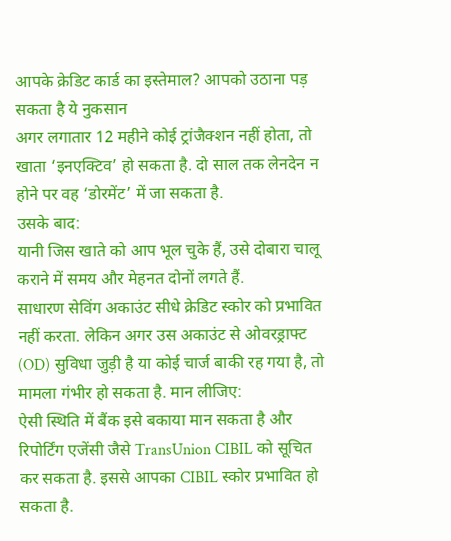आपके क्रेडिट कार्ड का इस्तेमाल? आपको उठाना पड़ सकता है ये नुकसान
अगर लगातार 12 महीने कोई ट्रांजैक्शन नहीं होता, तो खाता ‘इनएक्टिव’ हो सकता है. दो साल तक लेनदेन न होने पर वह ‘डोरमेंट’ में जा सकता है.
उसके बाद:
यानी जिस खाते को आप भूल चुके हैं, उसे दोबारा चालू कराने में समय और मेहनत दोनों लगते हैं.
साधारण सेविंग अकाउंट सीधे क्रेडिट स्कोर को प्रभावित नहीं करता. लेकिन अगर उस अकाउंट से ओवरड्राफ्ट (OD) सुविधा जुड़ी है या कोई चार्ज बाकी रह गया है, तो मामला गंभीर हो सकता है. मान लीजिए:
ऐसी स्थिति में बैंक इसे बकाया मान सकता है और रिपोर्टिंग एजेंसी जैसे TransUnion CIBIL को सूचित कर सकता है. इससे आपका CIBIL स्कोर प्रभावित हो सकता है.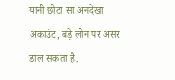यानी छोटा सा अनदेखा अकाउंट, बड़े लोन पर असर डाल सकता है.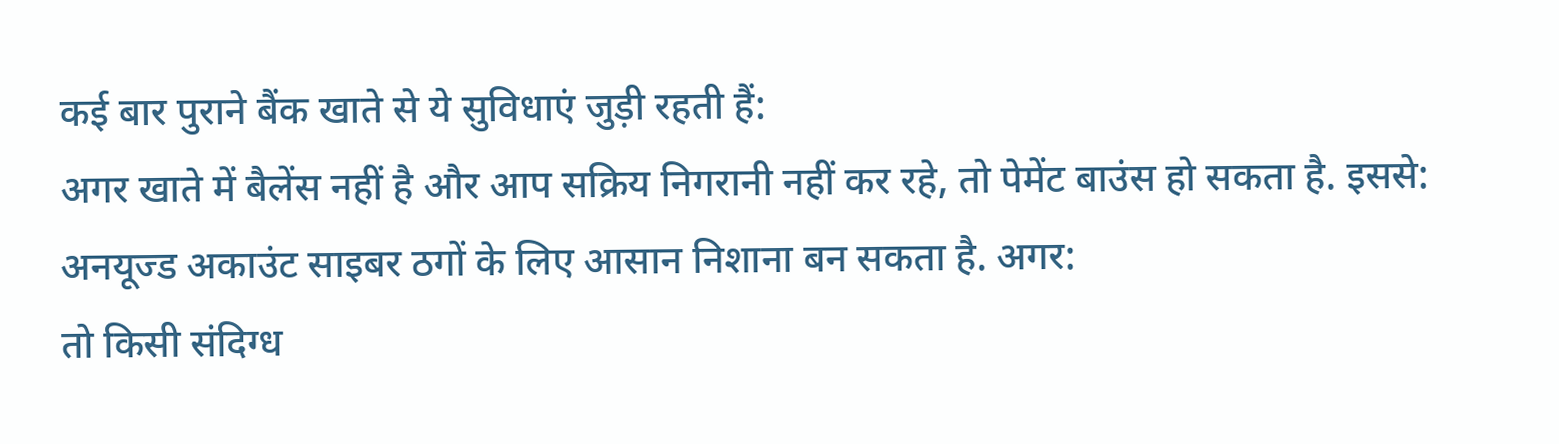कई बार पुराने बैंक खाते से ये सुविधाएं जुड़ी रहती हैं:
अगर खाते में बैलेंस नहीं है और आप सक्रिय निगरानी नहीं कर रहे, तो पेमेंट बाउंस हो सकता है. इससे:
अनयूज्ड अकाउंट साइबर ठगों के लिए आसान निशाना बन सकता है. अगर:
तो किसी संदिग्ध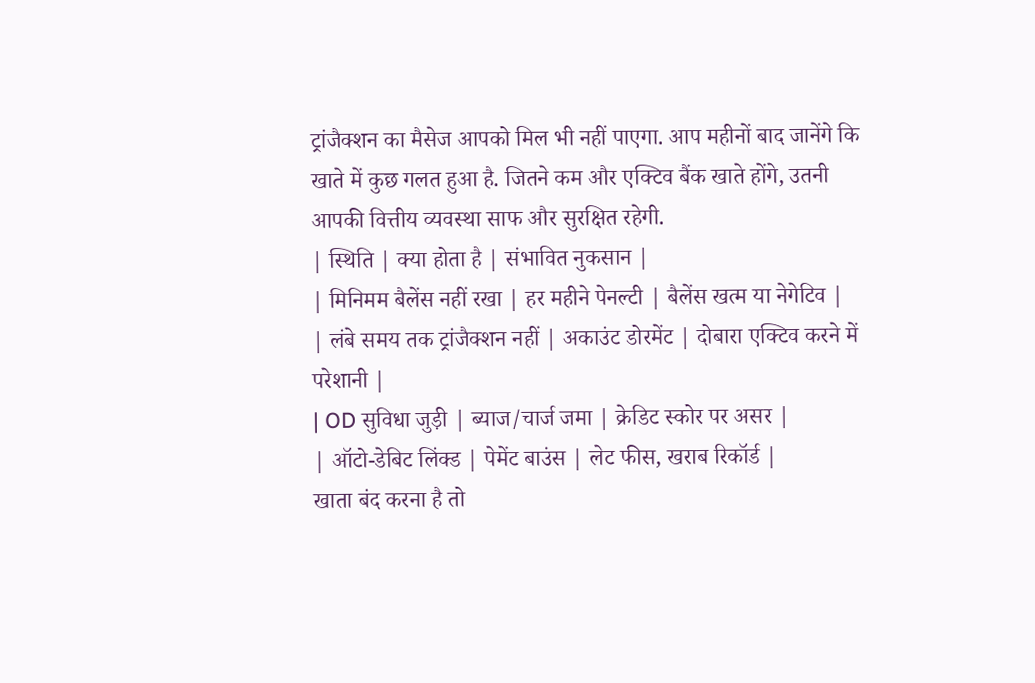ट्रांजैक्शन का मैसेज आपको मिल भी नहीं पाएगा. आप महीनों बाद जानेंगे कि खाते में कुछ गलत हुआ है. जितने कम और एक्टिव बैंक खाते होंगे, उतनी आपकी वित्तीय व्यवस्था साफ और सुरक्षित रहेगी.
| स्थिति | क्या होता है | संभावित नुकसान |
| मिनिमम बैलेंस नहीं रखा | हर महीने पेनल्टी | बैलेंस खत्म या नेगेटिव |
| लंबे समय तक ट्रांजैक्शन नहीं | अकाउंट डोरमेंट | दोबारा एक्टिव करने में परेशानी |
| OD सुविधा जुड़ी | ब्याज/चार्ज जमा | क्रेडिट स्कोर पर असर |
| ऑटो-डेबिट लिंक्ड | पेमेंट बाउंस | लेट फीस, खराब रिकॉर्ड |
खाता बंद करना है तो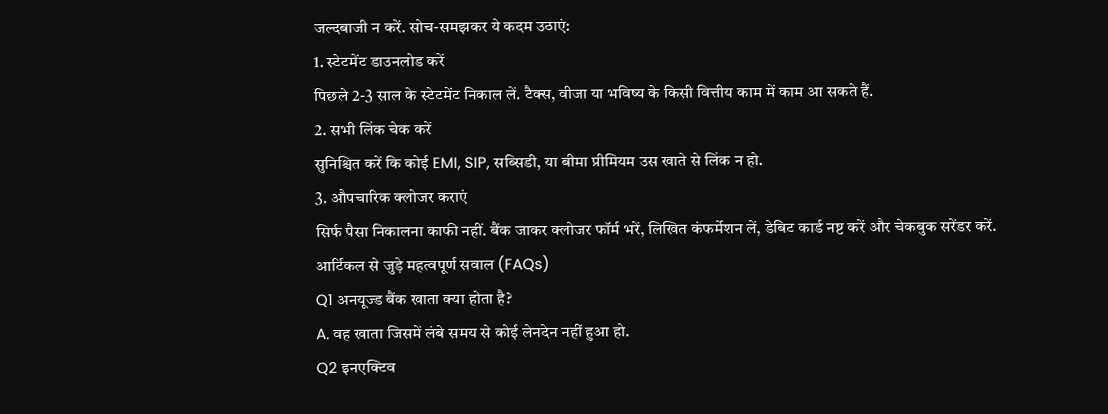जल्दबाजी न करें. सोच-समझकर ये कदम उठाएं:
1. स्टेटमेंट डाउनलोड करें
पिछले 2-3 साल के स्टेटमेंट निकाल लें. टैक्स, वीजा या भविष्य के किसी वित्तीय काम में काम आ सकते हैं.
2. सभी लिंक चेक करें
सुनिश्चित करें कि कोई EMI, SIP, सब्सिडी, या बीमा प्रीमियम उस खाते से लिंक न हो.
3. औपचारिक क्लोजर कराएं
सिर्फ पैसा निकालना काफी नहीं. बैंक जाकर क्लोजर फॉर्म भरें, लिखित कंफर्मेशन लें, डेबिट कार्ड नष्ट करें और चेकबुक सरेंडर करें.
आर्टिकल से जुड़े महत्वपूर्ण सवाल (FAQs)
Q1 अनयूज्ड बैंक खाता क्या होता है?
A. वह खाता जिसमें लंबे समय से कोई लेनदेन नहीं हुआ हो.
Q2 इनएक्टिव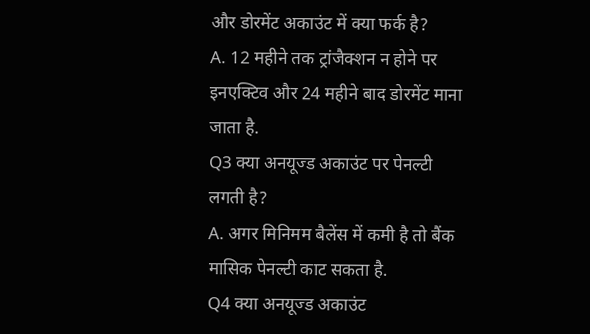और डोरमेंट अकाउंट में क्या फर्क है?
A. 12 महीने तक ट्रांजैक्शन न होने पर इनएक्टिव और 24 महीने बाद डोरमेंट माना जाता है.
Q3 क्या अनयूज्ड अकाउंट पर पेनल्टी लगती है?
A. अगर मिनिमम बैलेंस में कमी है तो बैंक मासिक पेनल्टी काट सकता है.
Q4 क्या अनयूज्ड अकाउंट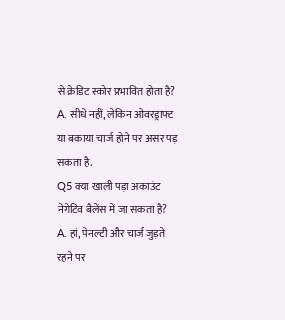से क्रेडिट स्कोर प्रभावित होता है?
A. सीधे नहीं, लेकिन ओवरड्राफ्ट या बकाया चार्ज होने पर असर पड़ सकता है.
Q5 क्या खाली पड़ा अकाउंट नेगेटिव बैलेंस में जा सकता है?
A. हां, पेनल्टी और चार्ज जुड़ते रहने पर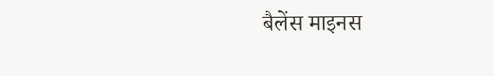बैलेंस माइनस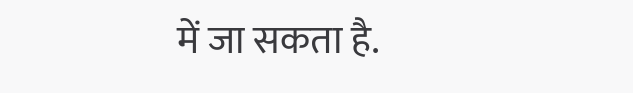में जा सकता है.